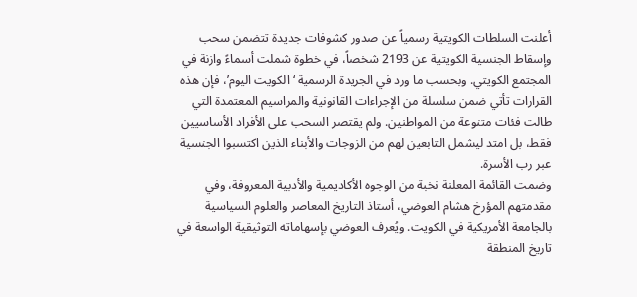أعلنت السلطات الكويتية رسمياً عن صدور كشوفات جديدة تتضمن سحب وإسقاط الجنسية الكويتية عن 2193 شخصاً، في خطوة شملت أسماءً وازنة في المجتمع الكويتي. وبحسب ما ورد في الجريدة الرسمية ‘الكويت اليوم’، فإن هذه القرارات تأتي ضمن سلسلة من الإجراءات القانونية والمراسيم المعتمدة التي طالت فئات متنوعة من المواطنين. ولم يقتصر السحب على الأفراد الأساسيين فقط، بل امتد ليشمل التابعين لهم من الزوجات والأبناء الذين اكتسبوا الجنسية عبر رب الأسرة.
وضمت القائمة المعلنة نخبة من الوجوه الأكاديمية والأدبية المعروفة، وفي مقدمتهم المؤرخ هشام العوضي، أستاذ التاريخ المعاصر والعلوم السياسية بالجامعة الأمريكية في الكويت. ويُعرف العوضي بإسهاماته التوثيقية الواسعة في تاريخ المنطقة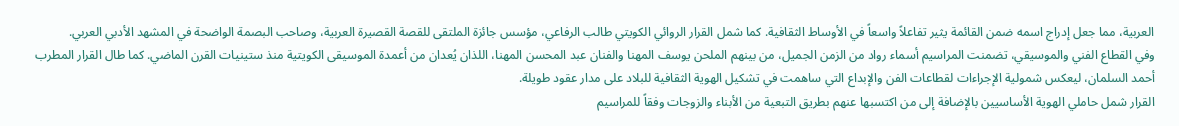العربية، مما جعل إدراج اسمه ضمن القائمة يثير تفاعلاً واسعاً في الأوساط الثقافية. كما شمل القرار الروائي الكويتي طالب الرفاعي، مؤسس جائزة الملتقى للقصة القصيرة العربية، وصاحب البصمة الواضحة في المشهد الأدبي العربي.
وفي القطاع الفني والموسيقي، تضمنت المراسيم أسماء رواد من الزمن الجميل، من بينهم الملحن يوسف المهنا والفنان عبد المحسن المهنا، اللذان يُعدان من أعمدة الموسيقى الكويتية منذ ستينيات القرن الماضي. كما طال القرار المطرب أحمد السلمان، ليعكس شمولية الإجراءات لقطاعات الفن والإبداع التي ساهمت في تشكيل الهوية الثقافية للبلاد على مدار عقود طويلة.
القرار شمل حاملي الهوية الأساسيين بالإضافة إلى من اكتسبها عنهم بطريق التبعية من الأبناء والزوجات وفقاً للمراسيم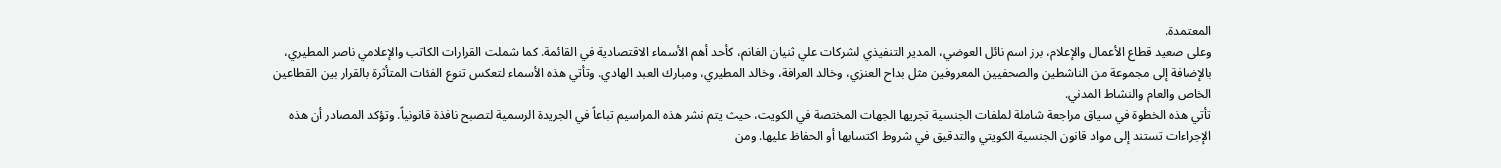المعتمدة.
وعلى صعيد قطاع الأعمال والإعلام، برز اسم نائل العوضي، المدير التنفيذي لشركات علي ثنيان الغانم، كأحد أهم الأسماء الاقتصادية في القائمة. كما شملت القرارات الكاتب والإعلامي ناصر المطيري، بالإضافة إلى مجموعة من الناشطين والصحفيين المعروفين مثل بداح العنزي، وخالد العرافة، وخالد المطيري، ومبارك العبد الهادي. وتأتي هذه الأسماء لتعكس تنوع الفئات المتأثرة بالقرار بين القطاعين الخاص والعام والنشاط المدني.
تأتي هذه الخطوة في سياق مراجعة شاملة لملفات الجنسية تجريها الجهات المختصة في الكويت، حيث يتم نشر هذه المراسيم تباعاً في الجريدة الرسمية لتصبح نافذة قانونياً. وتؤكد المصادر أن هذه الإجراءات تستند إلى مواد قانون الجنسية الكويتي والتدقيق في شروط اكتسابها أو الحفاظ عليها. ومن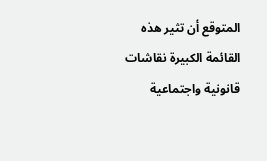المتوقع أن تثير هذه القائمة الكبيرة نقاشات قانونية واجتماعية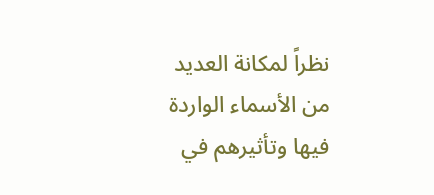نظراً لمكانة العديد من الأسماء الواردة فيها وتأثيرهم في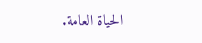الحياة العامة.